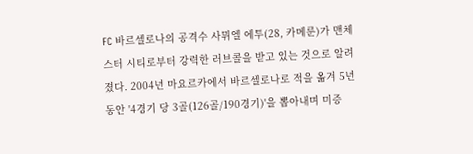FC 바르셀로나의 공격수 사뮈엘 에투(28, 카메룬)가 맨체스터 시티로부터 강력한 러브콜을 받고 있는 것으로 알려졌다. 2004년 마요르카에서 바르셀로나로 적을 옮겨 5년 동안 '4경기 당 3골(126골/190경기)'을 뽑아내며 미증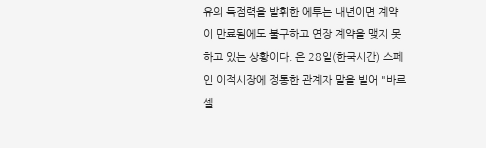유의 득점력을 발휘한 에투는 내년이면 계약이 만료됨에도 불구하고 연장 계약을 맺지 못하고 있는 상황이다. 은 28일(한국시간) 스페인 이적시장에 정통한 관계자 말을 빌어 "바르셀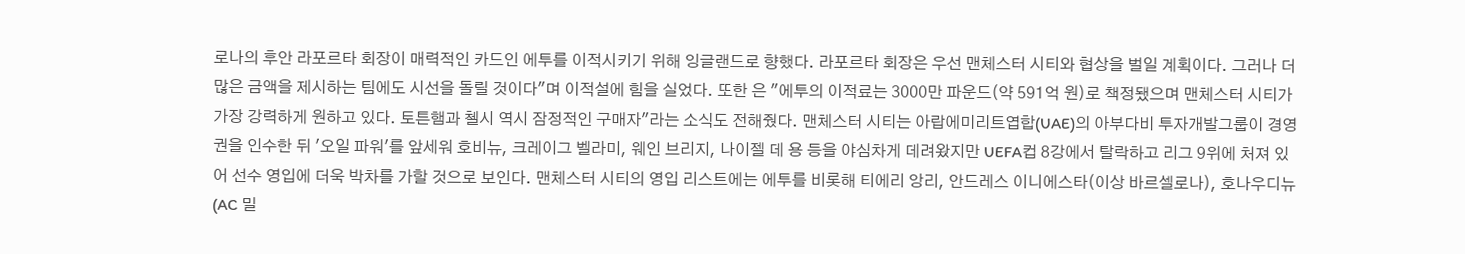로나의 후안 라포르타 회장이 매력적인 카드인 에투를 이적시키기 위해 잉글랜드로 향했다. 라포르타 회장은 우선 맨체스터 시티와 협상을 벌일 계획이다. 그러나 더 많은 금액을 제시하는 팀에도 시선을 돌릴 것이다"며 이적설에 힘을 실었다. 또한 은 "에투의 이적료는 3000만 파운드(약 591억 원)로 책정됐으며 맨체스터 시티가 가장 강력하게 원하고 있다. 토튼햄과 첼시 역시 잠정적인 구매자"라는 소식도 전해줬다. 맨체스터 시티는 아랍에미리트엽합(UAE)의 아부다비 투자개발그룹이 경영권을 인수한 뒤 '오일 파워'를 앞세워 호비뉴, 크레이그 벨라미, 웨인 브리지, 나이젤 데 용 등을 야심차게 데려왔지만 UEFA컵 8강에서 탈락하고 리그 9위에 처져 있어 선수 영입에 더욱 박차를 가할 것으로 보인다. 맨체스터 시티의 영입 리스트에는 에투를 비롯해 티에리 앙리, 안드레스 이니에스타(이상 바르셀로나), 호나우디뉴(AC 밀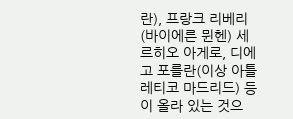란), 프랑크 리베리(바이에른 뮌헨) 세르히오 아게로, 디에고 포를란(이상 아틀레티코 마드리드) 등이 올라 있는 것으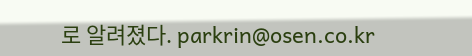로 알려졌다. parkrin@osen.co.kr